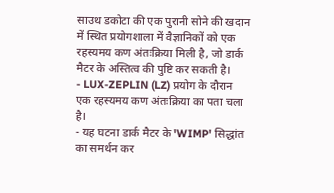साउथ डकोटा की एक पुरानी सोने की खदान में स्थित प्रयोगशाला में वैज्ञानिकों को एक रहस्यमय कण अंतःक्रिया मिली है, जो डार्क मैटर के अस्तित्व की पुष्टि कर सकती है।
- LUX-ZEPLIN (LZ) प्रयोग के दौरान एक रहस्यमय कण अंतःक्रिया का पता चला है।
- यह घटना डार्क मैटर के 'WIMP' सिद्धांत का समर्थन कर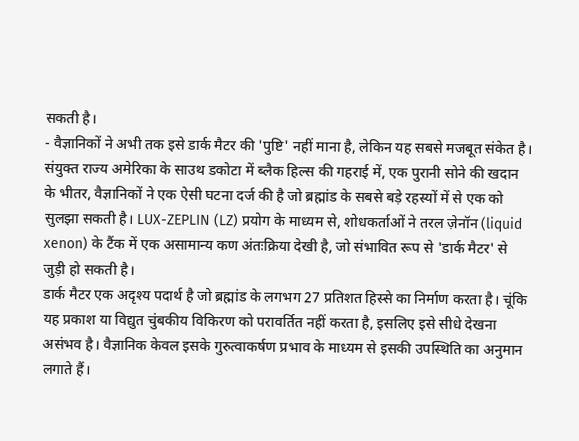सकती है।
- वैज्ञानिकों ने अभी तक इसे डार्क मैटर की 'पुष्टि' नहीं माना है, लेकिन यह सबसे मजबूत संकेत है।
संयुक्त राज्य अमेरिका के साउथ डकोटा में ब्लैक हिल्स की गहराई में, एक पुरानी सोने की खदान के भीतर, वैज्ञानिकों ने एक ऐसी घटना दर्ज की है जो ब्रह्मांड के सबसे बड़े रहस्यों में से एक को सुलझा सकती है। LUX-ZEPLIN (LZ) प्रयोग के माध्यम से, शोधकर्ताओं ने तरल ज़ेनॉन (liquid xenon) के टैंक में एक असामान्य कण अंतःक्रिया देखी है, जो संभावित रूप से 'डार्क मैटर' से जुड़ी हो सकती है।
डार्क मैटर एक अदृश्य पदार्थ है जो ब्रह्मांड के लगभग 27 प्रतिशत हिस्से का निर्माण करता है। चूंकि यह प्रकाश या विद्युत चुंबकीय विकिरण को परावर्तित नहीं करता है, इसलिए इसे सीधे देखना असंभव है। वैज्ञानिक केवल इसके गुरुत्वाकर्षण प्रभाव के माध्यम से इसकी उपस्थिति का अनुमान लगाते हैं।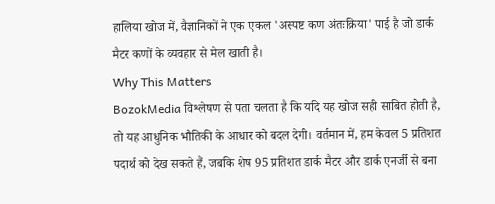हालिया खोज में, वैज्ञानिकों ने एक एकल 'अस्पष्ट कण अंतःक्रिया' पाई है जो डार्क मैटर कणों के व्यवहार से मेल खाती है।
Why This Matters
BozokMedia विश्लेषण से पता चलता है कि यदि यह खोज सही साबित होती है, तो यह आधुनिक भौतिकी के आधार को बदल देगी। वर्तमान में, हम केवल 5 प्रतिशत पदार्थ को देख सकते हैं, जबकि शेष 95 प्रतिशत डार्क मैटर और डार्क एनर्जी से बना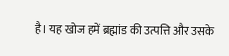है। यह खोज हमें ब्रह्मांड की उत्पत्ति और उसके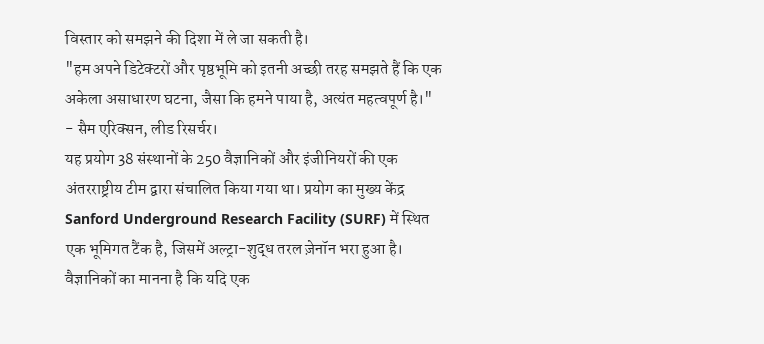विस्तार को समझने की दिशा में ले जा सकती है।
"हम अपने डिटेक्टरों और पृष्ठभूमि को इतनी अच्छी तरह समझते हैं कि एक अकेला असाधारण घटना, जैसा कि हमने पाया है, अत्यंत महत्वपूर्ण है।" - सैम एरिक्सन, लीड रिसर्चर।
यह प्रयोग 38 संस्थानों के 250 वैज्ञानिकों और इंजीनियरों की एक अंतरराष्ट्रीय टीम द्वारा संचालित किया गया था। प्रयोग का मुख्य केंद्र Sanford Underground Research Facility (SURF) में स्थित एक भूमिगत टैंक है, जिसमें अल्ट्रा-शुद्ध तरल ज़ेनॉन भरा हुआ है। वैज्ञानिकों का मानना है कि यदि एक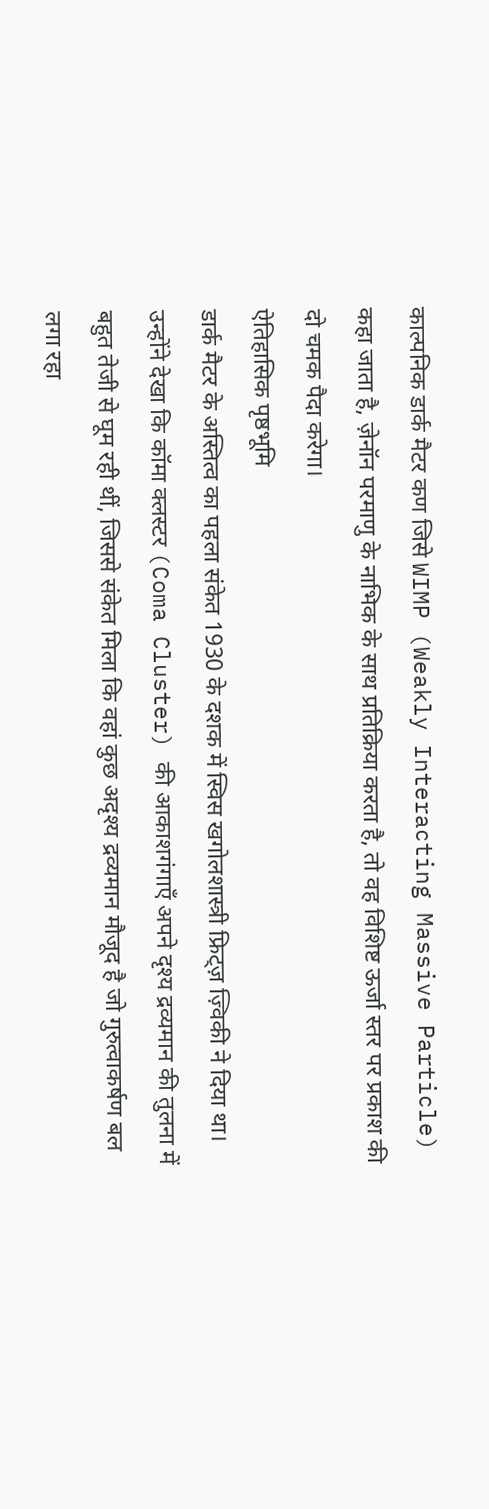काल्पनिक डार्क मैटर कण जिसे WIMP (Weakly Interacting Massive Particle) कहा जाता है, ज़ेनॉन परमाणु के नाभिक के साथ प्रतिक्रिया करता है, तो वह विशिष्ट ऊर्जा स्तर पर प्रकाश की दो चमक पैदा करेगा।
ऐतिहासिक पृष्ठभूमि
डार्क मैटर के अस्तित्व का पहला संकेत 1930 के दशक में स्विस खगोलशास्त्री फ्रिट्ज़ ज़्विकी ने दिया था। उन्होंने देखा कि कॉमा क्लस्टर (Coma Cluster) की आकाशगंगाएँ अपने दृश्य द्रव्यमान की तुलना में बहुत तेजी से घूम रही थीं, जिससे संकेत मिला कि वहां कुछ अदृश्य द्रव्यमान मौजूद है जो गुरुत्वाकर्षण बल लगा रहा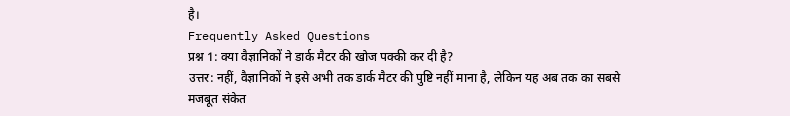है।
Frequently Asked Questions
प्रश्न 1: क्या वैज्ञानिकों ने डार्क मैटर की खोज पक्की कर दी है?
उत्तर: नहीं, वैज्ञानिकों ने इसे अभी तक डार्क मैटर की पुष्टि नहीं माना है, लेकिन यह अब तक का सबसे मजबूत संकेत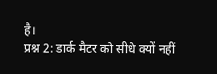है।
प्रश्न 2: डार्क मैटर को सीधे क्यों नहीं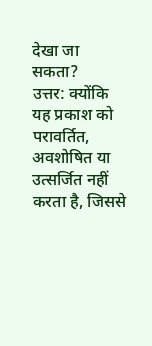देखा जा सकता?
उत्तर: क्योंकि यह प्रकाश को परावर्तित, अवशोषित या उत्सर्जित नहीं करता है, जिससे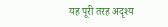यह पूरी तरह अदृश्य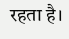रहता है।